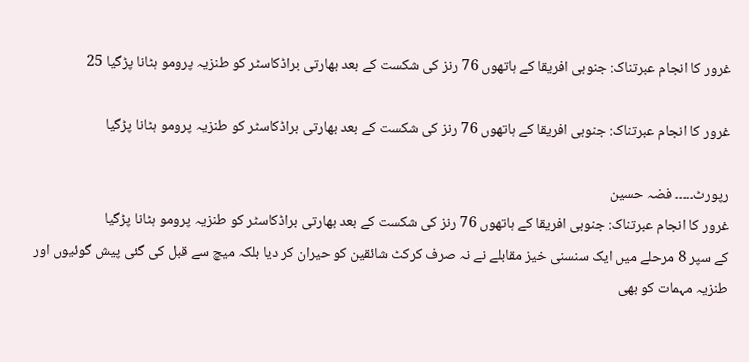غرور کا انجام عبرتناک: جنوبی افریقا کے ہاتھوں 76 رنز کی شکست کے بعد بھارتی براڈکاسٹر کو طنزیہ پرومو ہٹانا پڑگیا 25

غرور کا انجام عبرتناک: جنوبی افریقا کے ہاتھوں 76 رنز کی شکست کے بعد بھارتی براڈکاسٹر کو طنزیہ پرومو ہٹانا پڑگیا

رپورٹ۔۔۔۔۔ فضہ حسین
غرور کا انجام عبرتناک: جنوبی افریقا کے ہاتھوں 76 رنز کی شکست کے بعد بھارتی براڈکاسٹر کو طنزیہ پرومو ہٹانا پڑگیا
کے سپر 8 مرحلے میں ایک سنسنی خیز مقابلے نے نہ صرف کرکٹ شائقین کو حیران کر دیا بلکہ میچ سے قبل کی گئی پیش گوئیوں اور طنزیہ مہمات کو بھی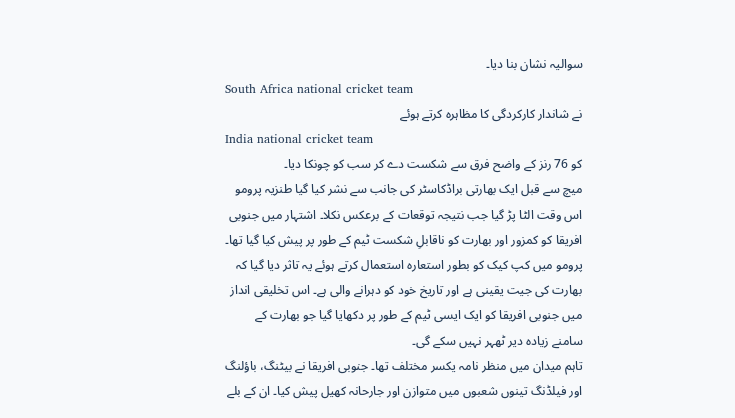سوالیہ نشان بنا دیا۔
South Africa national cricket team
نے شاندار کارکردگی کا مظاہرہ کرتے ہوئے
India national cricket team
کو 76 رنز کے واضح فرق سے شکست دے کر سب کو چونکا دیا۔
میچ سے قبل ایک بھارتی براڈکاسٹر کی جانب سے نشر کیا گیا طنزیہ پرومو اس وقت الٹا پڑ گیا جب نتیجہ توقعات کے برعکس نکلا۔ اشتہار میں جنوبی افریقا کو کمزور اور بھارت کو ناقابلِ شکست ٹیم کے طور پر پیش کیا گیا تھا۔ پرومو میں کپ کیک کو بطور استعارہ استعمال کرتے ہوئے یہ تاثر دیا گیا کہ بھارت کی جیت یقینی ہے اور تاریخ خود کو دہرانے والی ہے۔ اس تخلیقی انداز میں جنوبی افریقا کو ایک ایسی ٹیم کے طور پر دکھایا گیا جو بھارت کے سامنے زیادہ دیر ٹھہر نہیں سکے گی۔
تاہم میدان میں منظر نامہ یکسر مختلف تھا۔ جنوبی افریقا نے بیٹنگ، باؤلنگ اور فیلڈنگ تینوں شعبوں میں متوازن اور جارحانہ کھیل پیش کیا۔ ان کے بلے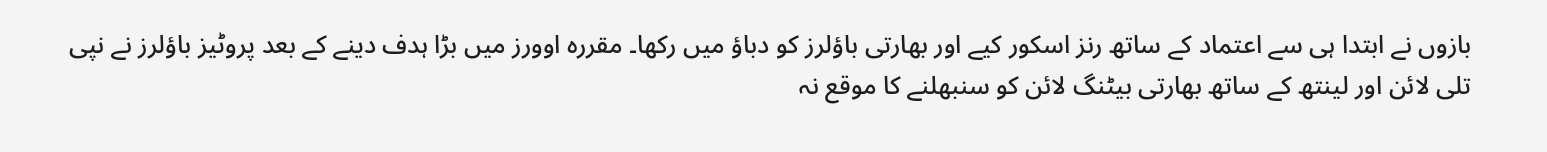بازوں نے ابتدا ہی سے اعتماد کے ساتھ رنز اسکور کیے اور بھارتی باؤلرز کو دباؤ میں رکھا۔ مقررہ اوورز میں بڑا ہدف دینے کے بعد پروٹیز باؤلرز نے نپی تلی لائن اور لینتھ کے ساتھ بھارتی بیٹنگ لائن کو سنبھلنے کا موقع نہ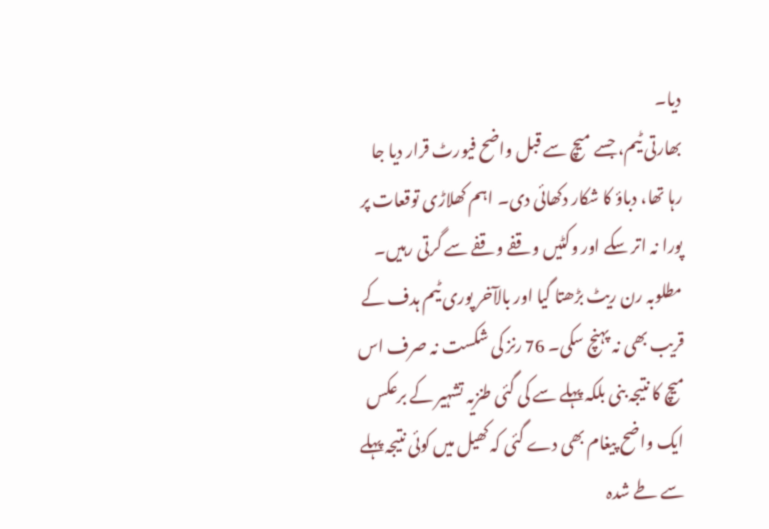دیا۔
بھارتی ٹیم، جسے میچ سے قبل واضح فیورٹ قرار دیا جا رہا تھا، دباؤ کا شکار دکھائی دی۔ اہم کھلاڑی توقعات پر پورا نہ اتر سکے اور وکٹیں وقفے وقفے سے گرتی رہیں۔ مطلوبہ رن ریٹ بڑھتا گیا اور بالآخر پوری ٹیم ہدف کے قریب بھی نہ پہنچ سکی۔ 76 رنز کی شکست نہ صرف اس میچ کا نتیجہ بنی بلکہ پہلے سے کی گئی طنزیہ تشہیر کے برعکس ایک واضح پیغام بھی دے گئی کہ کھیل میں کوئی نتیجہ پہلے سے طے شدہ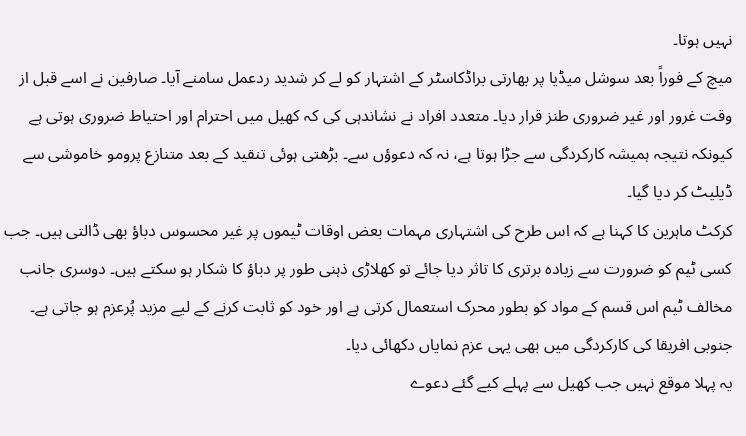نہیں ہوتا۔
میچ کے فوراً بعد سوشل میڈیا پر بھارتی براڈکاسٹر کے اشتہار کو لے کر شدید ردعمل سامنے آیا۔ صارفین نے اسے قبل از وقت غرور اور غیر ضروری طنز قرار دیا۔ متعدد افراد نے نشاندہی کی کہ کھیل میں احترام اور احتیاط ضروری ہوتی ہے کیونکہ نتیجہ ہمیشہ کارکردگی سے جڑا ہوتا ہے، نہ کہ دعوؤں سے۔ بڑھتی ہوئی تنقید کے بعد متنازع پرومو خاموشی سے ڈیلیٹ کر دیا گیا۔
کرکٹ ماہرین کا کہنا ہے کہ اس طرح کی اشتہاری مہمات بعض اوقات ٹیموں پر غیر محسوس دباؤ بھی ڈالتی ہیں۔ جب کسی ٹیم کو ضرورت سے زیادہ برتری کا تاثر دیا جائے تو کھلاڑی ذہنی طور پر دباؤ کا شکار ہو سکتے ہیں۔ دوسری جانب مخالف ٹیم اس قسم کے مواد کو بطور محرک استعمال کرتی ہے اور خود کو ثابت کرنے کے لیے مزید پُرعزم ہو جاتی ہے۔ جنوبی افریقا کی کارکردگی میں بھی یہی عزم نمایاں دکھائی دیا۔
یہ پہلا موقع نہیں جب کھیل سے پہلے کیے گئے دعوے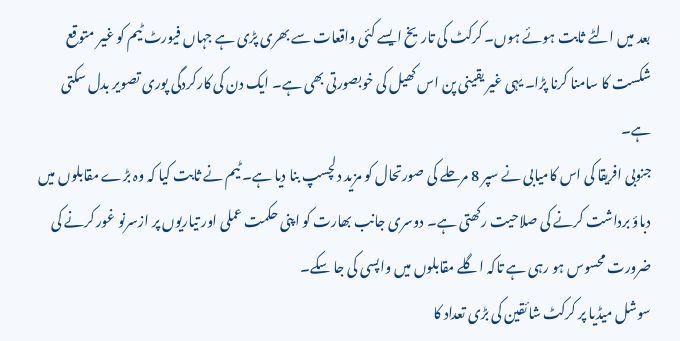بعد میں الٹے ثابت ہوئے ہوں۔ کرکٹ کی تاریخ ایسے کئی واقعات سے بھری پڑی ہے جہاں فیورٹ ٹیم کو غیر متوقع شکست کا سامنا کرنا پڑا۔ یہی غیر یقینی پن اس کھیل کی خوبصورتی بھی ہے۔ ایک دن کی کارکردگی پوری تصویر بدل سکتی ہے۔
جنوبی افریقا کی اس کامیابی نے سپر 8 مرحلے کی صورتحال کو مزید دلچسپ بنا دیا ہے۔ ٹیم نے ثابت کیا کہ وہ بڑے مقابلوں میں دباؤ برداشت کرنے کی صلاحیت رکھتی ہے۔ دوسری جانب بھارت کو اپنی حکمت عملی اور تیاریوں پر ازسرنو غور کرنے کی ضرورت محسوس ہو رہی ہے تاکہ اگلے مقابلوں میں واپسی کی جا سکے۔
سوشل میڈیا پر کرکٹ شائقین کی بڑی تعداد کا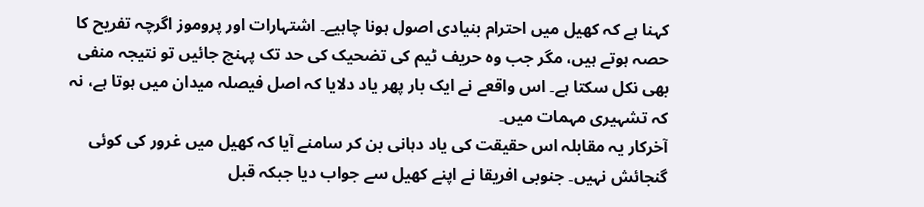کہنا ہے کہ کھیل میں احترام بنیادی اصول ہونا چاہیے۔ اشتہارات اور پروموز اگرچہ تفریح کا حصہ ہوتے ہیں، مگر جب وہ حریف ٹیم کی تضحیک کی حد تک پہنچ جائیں تو نتیجہ منفی بھی نکل سکتا ہے۔ اس واقعے نے ایک بار پھر یاد دلایا کہ اصل فیصلہ میدان میں ہوتا ہے، نہ کہ تشہیری مہمات میں۔
آخرکار یہ مقابلہ اس حقیقت کی یاد دہانی بن کر سامنے آیا کہ کھیل میں غرور کی کوئی گنجائش نہیں۔ جنوبی افریقا نے اپنے کھیل سے جواب دیا جبکہ قبل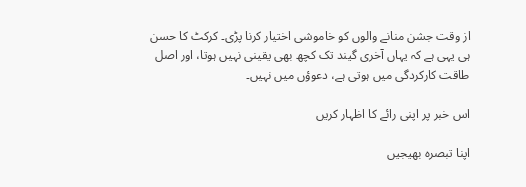از وقت جشن منانے والوں کو خاموشی اختیار کرنا پڑی۔ کرکٹ کا حسن ہی یہی ہے کہ یہاں آخری گیند تک کچھ بھی یقینی نہیں ہوتا، اور اصل طاقت کارکردگی میں ہوتی ہے، دعوؤں میں نہیں۔

اس خبر پر اپنی رائے کا اظہار کریں

اپنا تبصرہ بھیجیں